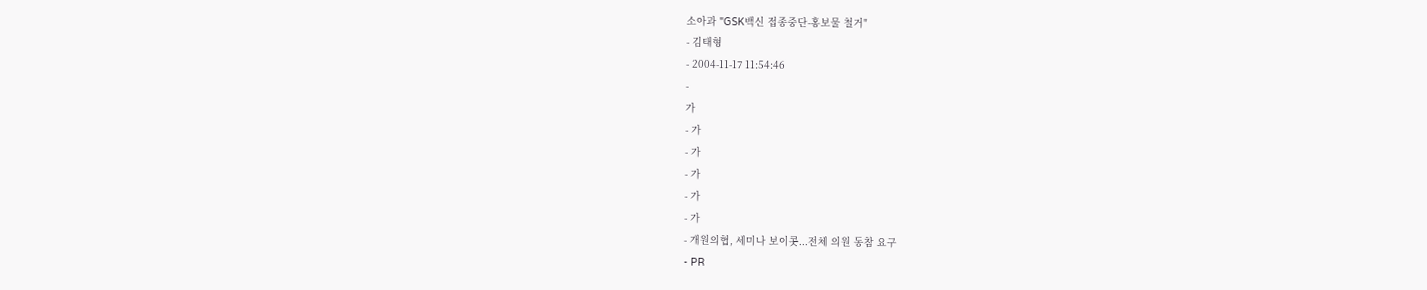소아과 "GSK백신 접종중단-홍보물 철거"
- 김태형
- 2004-11-17 11:54:46
-
가
- 가
- 가
- 가
- 가
- 가
- 개원의협, 세미나 보이콧...전체 의원 동참 요구
- PR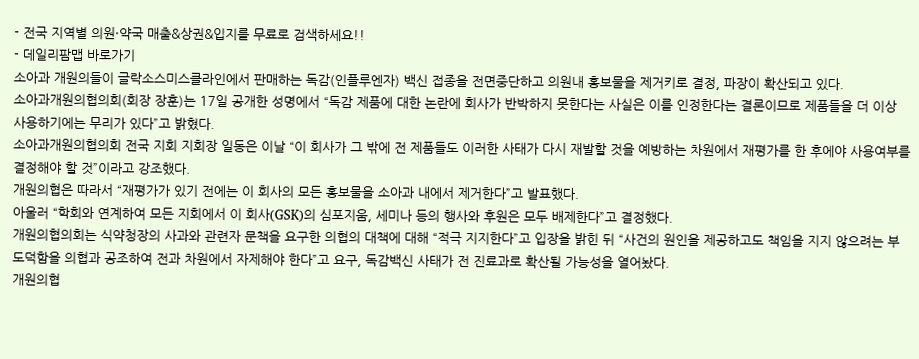- 전국 지역별 의원·약국 매출&상권&입지를 무료로 검색하세요!!
- 데일리팜맵 바로가기
소아과 개원의들이 글락소스미스클라인에서 판매하는 독감(인플루엔자) 백신 접종을 전면중단하고 의원내 홍보물을 제거키로 결정, 파장이 확산되고 있다.
소아과개원의협의회(회장 장훈)는 17일 공개한 성명에서 “독감 제품에 대한 논란에 회사가 반박하지 못한다는 사실은 이를 인정한다는 결론이므로 제품들을 더 이상 사용하기에는 무리가 있다”고 밝혔다.
소아과개원의협의회 전국 지회 지회장 일동은 이날 “이 회사가 그 밖에 전 제품들도 이러한 사태가 다시 재발할 것을 예방하는 차원에서 재평가를 한 후에야 사용여부를 결정해야 할 것”이라고 강조했다.
개원의협은 따라서 “재평가가 있기 전에는 이 회사의 모든 홍보물을 소아과 내에서 제거한다”고 발표했다.
아울러 “학회와 연계하여 모든 지회에서 이 회사(GSK)의 심포지움, 세미나 등의 행사와 후원은 모두 배제한다”고 결정했다.
개원의협의회는 식약청장의 사과와 관련자 문책을 요구한 의협의 대책에 대해 “적극 지지한다”고 입장을 밝힌 뒤 “사건의 원인을 제공하고도 책임을 지지 않으려는 부도덕함을 의협과 공조하여 전과 차원에서 자제해야 한다”고 요구, 독감백신 사태가 전 진료과로 확산될 가능성을 열어놨다.
개원의협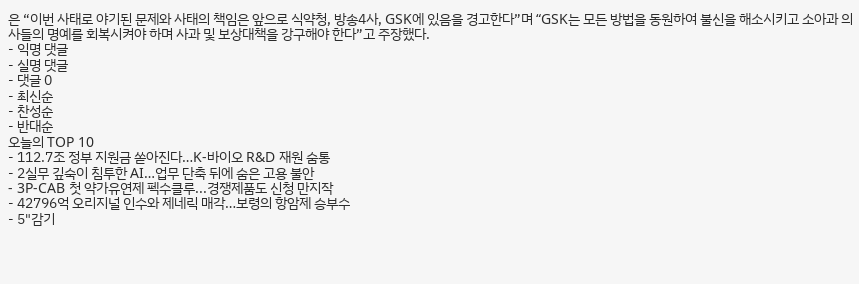은 “이번 사태로 야기된 문제와 사태의 책임은 앞으로 식약청, 방송4사, GSK에 있음을 경고한다”며 “GSK는 모든 방법을 동원하여 불신을 해소시키고 소아과 의사들의 명예를 회복시켜야 하며 사과 및 보상대책을 강구해야 한다”고 주장했다.
- 익명 댓글
- 실명 댓글
- 댓글 0
- 최신순
- 찬성순
- 반대순
오늘의 TOP 10
- 112.7조 정부 지원금 쏟아진다…K-바이오 R&D 재원 숨통
- 2실무 깊숙이 침투한 AI…업무 단축 뒤에 숨은 고용 불안
- 3P-CAB 첫 약가유연제 펙수클루...경쟁제품도 신청 만지작
- 42796억 오리지널 인수와 제네릭 매각…보령의 항암제 승부수
- 5"감기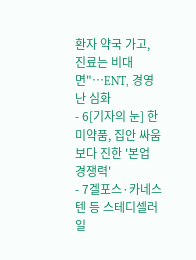환자 약국 가고, 진료는 비대면"…ENT, 경영난 심화
- 6[기자의 눈] 한미약품, 집안 싸움보다 진한 '본업 경쟁력'
- 7겔포스·카네스텐 등 스테디셀러 일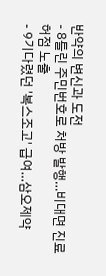반약의 변신과 도전
- 8틀린 주민번호로 처방 발행…비대면 진료 허점 노출
- 9기다렸던 '복스조고' 급여…삼오제약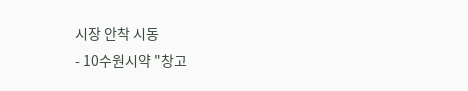시장 안착 시동
- 10수원시약 "창고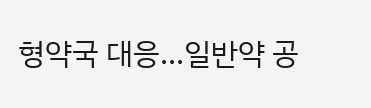형약국 대응...일반약 공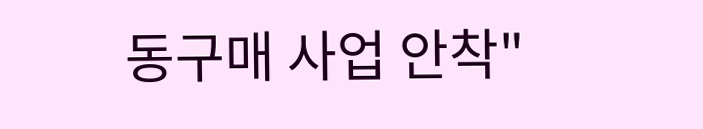동구매 사업 안착"